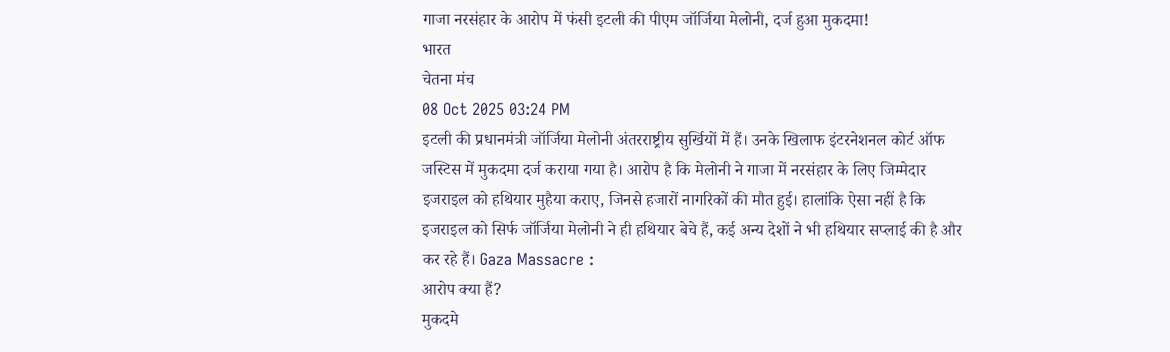गाजा नरसंहार के आरोप में फंसी इटली की पीएम जॉर्जिया मेलोनी, दर्ज हुआ मुकदमा!
भारत
चेतना मंच
08 Oct 2025 03:24 PM
इटली की प्रधानमंत्री जॉर्जिया मेलोनी अंतरराष्ट्रीय सुर्खियों में हैं। उनके खिलाफ इंटरनेशनल कोर्ट ऑफ जस्टिस में मुकदमा दर्ज कराया गया है। आरोप है कि मेलोनी ने गाजा में नरसंहार के लिए जिम्मेदार इजराइल को हथियार मुहैया कराए, जिनसे हजारों नागरिकों की मौत हुई। हालांकि ऐसा नहीं है कि इजराइल को सिर्फ जॉर्जिया मेलोनी ने ही हथियार बेचे हैं, कई अन्य देशों ने भी हथियार सप्लाई की है और कर रहे हैं। Gaza Massacre :
आरोप क्या हैं?
मुकदमे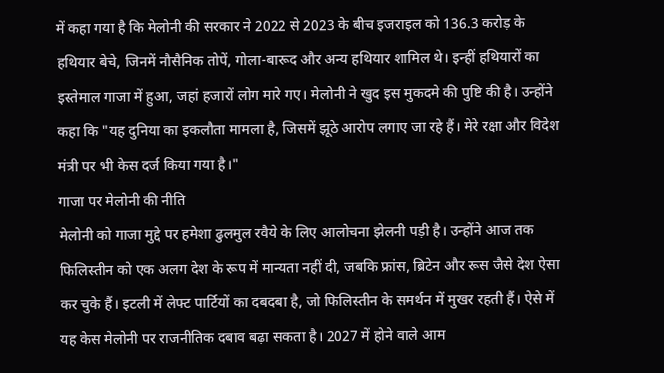में कहा गया है कि मेलोनी की सरकार ने 2022 से 2023 के बीच इजराइल को 136.3 करोड़ के हथियार बेचे, जिनमें नौसैनिक तोपें, गोला-बारूद और अन्य हथियार शामिल थे। इन्हीं हथियारों का इस्तेमाल गाजा में हुआ, जहां हजारों लोग मारे गए। मेलोनी ने खुद इस मुकदमे की पुष्टि की है। उन्होंने कहा कि "यह दुनिया का इकलौता मामला है, जिसमें झूठे आरोप लगाए जा रहे हैं। मेरे रक्षा और विदेश मंत्री पर भी केस दर्ज किया गया है।"
गाजा पर मेलोनी की नीति
मेलोनी को गाजा मुद्दे पर हमेशा ढुलमुल रवैये के लिए आलोचना झेलनी पड़ी है। उन्होंने आज तक फिलिस्तीन को एक अलग देश के रूप में मान्यता नहीं दी, जबकि फ्रांस, ब्रिटेन और रूस जैसे देश ऐसा कर चुके हैं। इटली में लेफ्ट पार्टियों का दबदबा है, जो फिलिस्तीन के समर्थन में मुखर रहती हैं। ऐसे में यह केस मेलोनी पर राजनीतिक दबाव बढ़ा सकता है। 2027 में होने वाले आम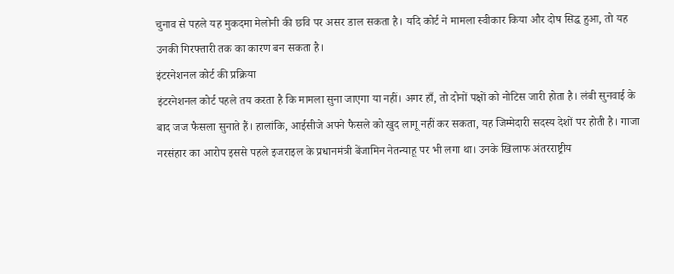चुनाव से पहले यह मुकदमा मेलोनी की छवि पर असर डाल सकता है। यदि कोर्ट ने मामला स्वीकार किया और दोष सिद्ध हुआ, तो यह उनकी गिरफ्तारी तक का कारण बन सकता है।
इंटरनेशनल कोर्ट की प्रक्रिया
इंटरनेशनल कोर्ट पहले तय करता है कि मामला सुना जाएगा या नहीं। अगर हाँ, तो दोनों पक्षों को नोटिस जारी होता है। लंबी सुनवाई के बाद जज फैसला सुनाते हैं। हालांकि, आईसीजे अपने फैसले को खुद लागू नहीं कर सकता, यह जिम्मेदारी सदस्य देशों पर होती है। गाजा नरसंहार का आरोप इससे पहले इजराइल के प्रधानमंत्री बेंजामिन नेतन्याहू पर भी लगा था। उनके खिलाफ अंतरराष्ट्रीय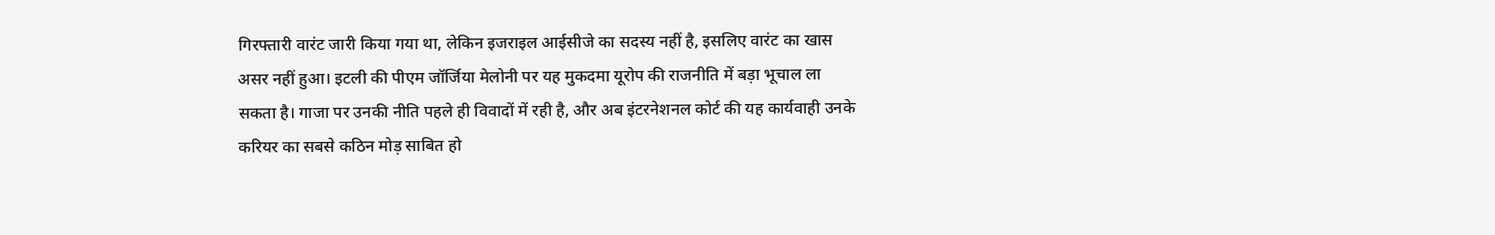गिरफ्तारी वारंट जारी किया गया था, लेकिन इजराइल आईसीजे का सदस्य नहीं है, इसलिए वारंट का खास असर नहीं हुआ। इटली की पीएम जॉर्जिया मेलोनी पर यह मुकदमा यूरोप की राजनीति में बड़ा भूचाल ला सकता है। गाजा पर उनकी नीति पहले ही विवादों में रही है, और अब इंटरनेशनल कोर्ट की यह कार्यवाही उनके करियर का सबसे कठिन मोड़ साबित हो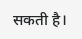सकती है।